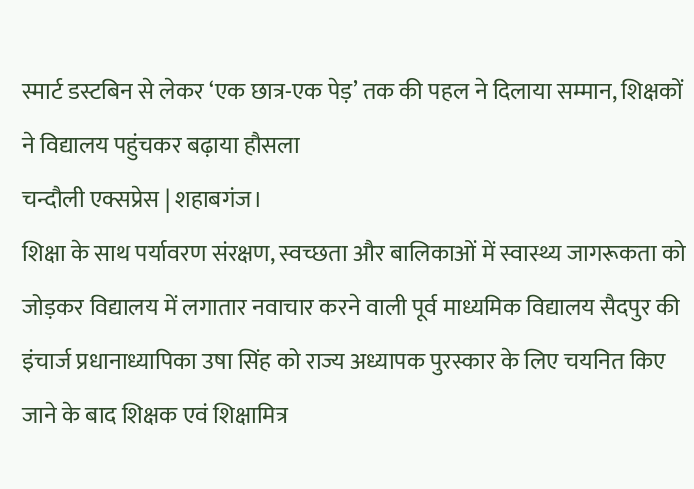स्मार्ट डस्टबिन से लेकर ‘एक छात्र-एक पेड़’ तक की पहल ने दिलाया सम्मान, शिक्षकों ने विद्यालय पहुंचकर बढ़ाया हौसला
चन्दौली एक्सप्रेस | शहाबगंज।
शिक्षा के साथ पर्यावरण संरक्षण, स्वच्छता और बालिकाओं में स्वास्थ्य जागरूकता को जोड़कर विद्यालय में लगातार नवाचार करने वाली पूर्व माध्यमिक विद्यालय सैदपुर की इंचार्ज प्रधानाध्यापिका उषा सिंह को राज्य अध्यापक पुरस्कार के लिए चयनित किए जाने के बाद शिक्षक एवं शिक्षामित्र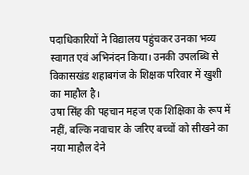पदाधिकारियों ने विद्यालय पहुंचकर उनका भव्य स्वागत एवं अभिनंदन किया। उनकी उपलब्धि से विकासखंड शहाबगंज के शिक्षक परिवार में खुशी का माहौल है।
उषा सिंह की पहचान महज एक शिक्षिका के रूप में नहीं, बल्कि नवाचार के जरिए बच्चों को सीखने का नया माहौल देने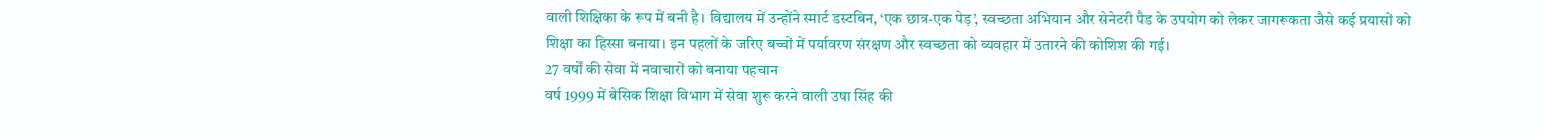वाली शिक्षिका के रूप में बनी है। विद्यालय में उन्होंने स्मार्ट डस्टबिन, ‘एक छात्र-एक पेड़’, स्वच्छता अभियान और सेनेटरी पैड के उपयोग को लेकर जागरूकता जैसे कई प्रयासों को शिक्षा का हिस्सा बनाया। इन पहलों के जरिए बच्चों में पर्यावरण संरक्षण और स्वच्छता को व्यवहार में उतारने की कोशिश की गई।
27 वर्षों की सेवा में नवाचारों को बनाया पहचान
वर्ष 1999 में बेसिक शिक्षा विभाग में सेवा शुरू करने वाली उषा सिंह की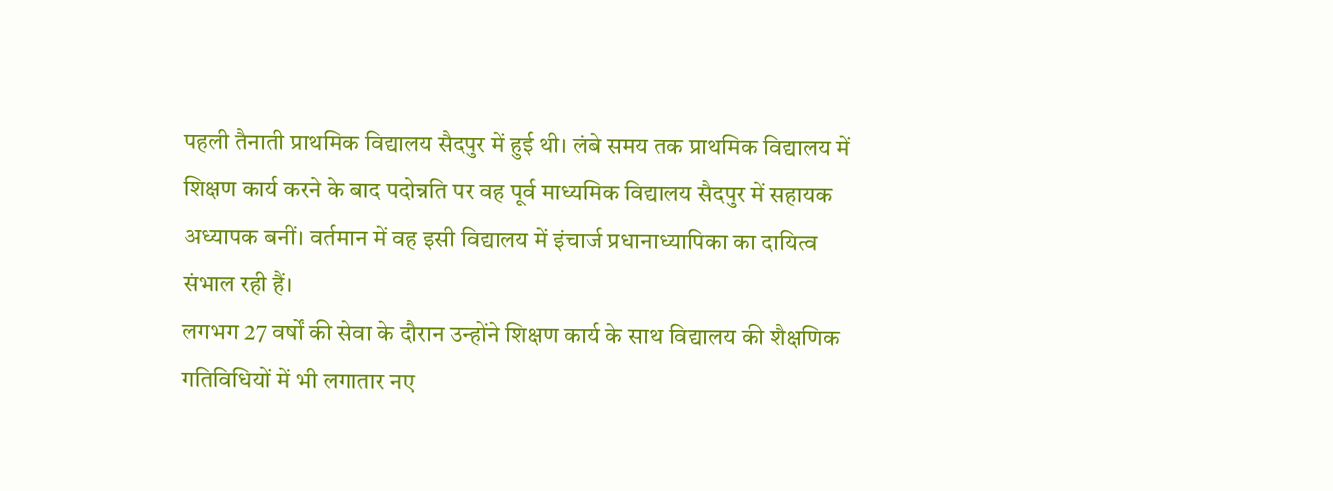पहली तैनाती प्राथमिक विद्यालय सैदपुर में हुई थी। लंबे समय तक प्राथमिक विद्यालय में शिक्षण कार्य करने के बाद पदोन्नति पर वह पूर्व माध्यमिक विद्यालय सैदपुर में सहायक अध्यापक बनीं। वर्तमान में वह इसी विद्यालय में इंचार्ज प्रधानाध्यापिका का दायित्व संभाल रही हैं।
लगभग 27 वर्षों की सेवा के दौरान उन्होंने शिक्षण कार्य के साथ विद्यालय की शैक्षणिक गतिविधियों में भी लगातार नए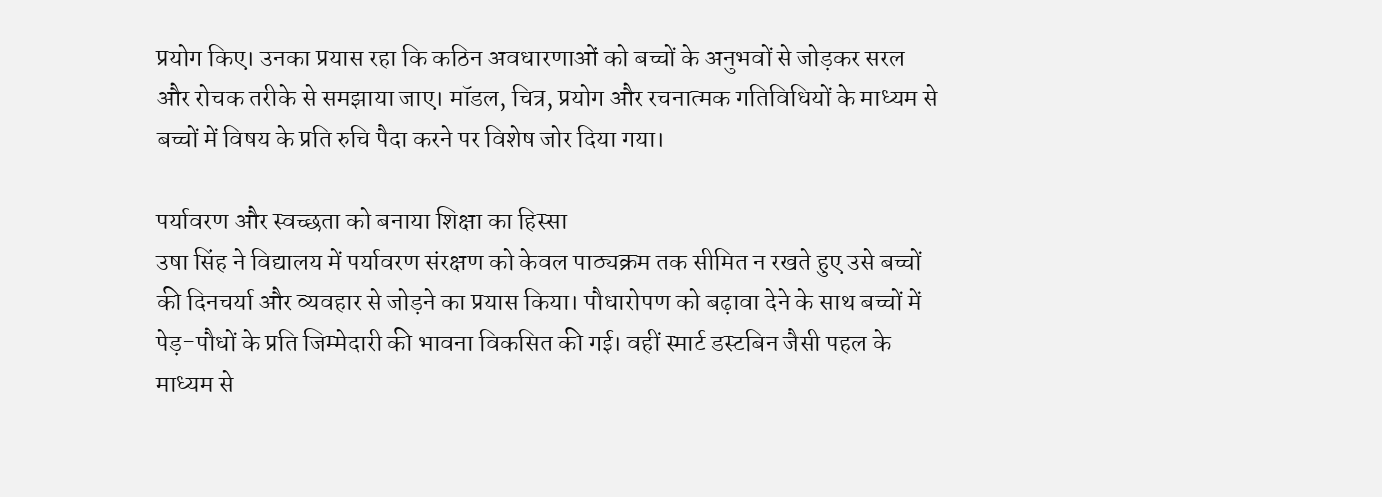प्रयोग किए। उनका प्रयास रहा कि कठिन अवधारणाओं को बच्चों के अनुभवों से जोड़कर सरल और रोचक तरीके से समझाया जाए। मॉडल, चित्र, प्रयोग और रचनात्मक गतिविधियों के माध्यम से बच्चों में विषय के प्रति रुचि पैदा करने पर विशेष जोर दिया गया।

पर्यावरण और स्वच्छता को बनाया शिक्षा का हिस्सा
उषा सिंह ने विद्यालय में पर्यावरण संरक्षण को केवल पाठ्यक्रम तक सीमित न रखते हुए उसे बच्चों की दिनचर्या और व्यवहार से जोड़ने का प्रयास किया। पौधारोपण को बढ़ावा देने के साथ बच्चों में पेड़-पौधों के प्रति जिम्मेदारी की भावना विकसित की गई। वहीं स्मार्ट डस्टबिन जैसी पहल के माध्यम से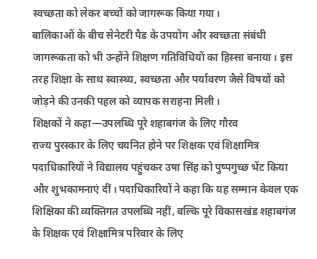स्वच्छता को लेकर बच्चों को जागरूक किया गया।
बालिकाओं के बीच सेनेटरी पैड के उपयोग और स्वच्छता संबंधी जागरूकता को भी उन्होंने शिक्षण गतिविधियों का हिस्सा बनाया। इस तरह शिक्षा के साथ स्वास्थ्य, स्वच्छता और पर्यावरण जैसे विषयों को जोड़ने की उनकी पहल को व्यापक सराहना मिली।
शिक्षकों ने कहा—उपलब्धि पूरे शहाबगंज के लिए गौरव
राज्य पुरस्कार के लिए चयनित होने पर शिक्षक एवं शिक्षामित्र पदाधिकारियों ने विद्यालय पहुंचकर उषा सिंह को पुष्पगुच्छ भेंट किया और शुभकामनाएं दीं। पदाधिकारियों ने कहा कि यह सम्मान केवल एक शिक्षिका की व्यक्तिगत उपलब्धि नहीं, बल्कि पूरे विकासखंड शहाबगंज के शिक्षक एवं शिक्षामित्र परिवार के लिए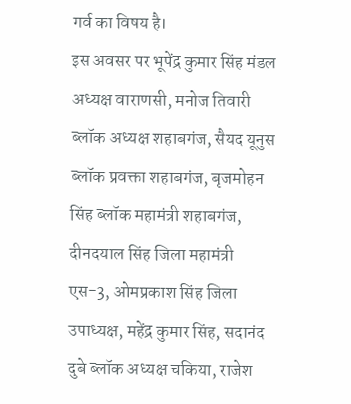गर्व का विषय है।
इस अवसर पर भूपेंद्र कुमार सिंह मंडल अध्यक्ष वाराणसी, मनोज तिवारी ब्लॉक अध्यक्ष शहाबगंज, सैयद यूनुस ब्लॉक प्रवक्ता शहाबगंज, बृजमोहन सिंह ब्लॉक महामंत्री शहाबगंज, दीनदयाल सिंह जिला महामंत्री एस-3, ओमप्रकाश सिंह जिला उपाध्यक्ष, महेंद्र कुमार सिंह, सदानंद दुबे ब्लॉक अध्यक्ष चकिया, राजेश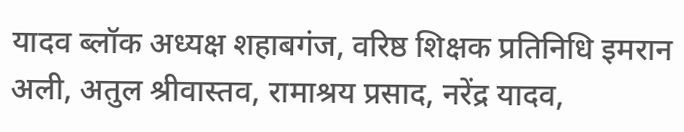यादव ब्लॉक अध्यक्ष शहाबगंज, वरिष्ठ शिक्षक प्रतिनिधि इमरान अली, अतुल श्रीवास्तव, रामाश्रय प्रसाद, नरेंद्र यादव,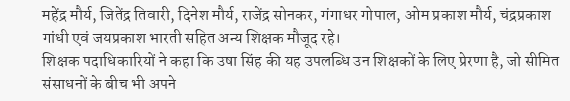महेंद्र मौर्य, जितेंद्र तिवारी, दिनेश मौर्य, राजेंद्र सोनकर, गंगाधर गोपाल, ओम प्रकाश मौर्य, चंद्रप्रकाश गांधी एवं जयप्रकाश भारती सहित अन्य शिक्षक मौजूद रहे।
शिक्षक पदाधिकारियों ने कहा कि उषा सिंह की यह उपलब्धि उन शिक्षकों के लिए प्रेरणा है, जो सीमित संसाधनों के बीच भी अपने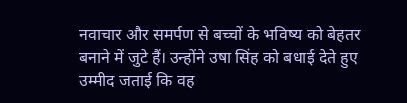नवाचार और समर्पण से बच्चों के भविष्य को बेहतर बनाने में जुटे हैं। उन्होंने उषा सिंह को बधाई देते हुए उम्मीद जताई कि वह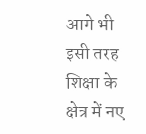आगे भी इसी तरह शिक्षा के क्षेत्र में नए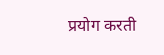प्रयोग करती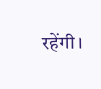रहेंगी।